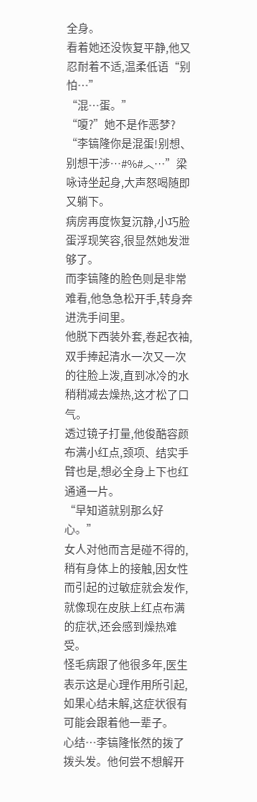全身。
看着她还没恢复平静,他又忍耐着不适,温柔低语“别怕…”
“混…蛋。”
“嗄?”她不是作恶梦?
“李镐隆你是混蛋!别想、别想干涉…#%#︿…”梁咏诗坐起身,大声怒喝随即又躺下。
病房再度恢复沉静,小巧脸蛋浮现笑容,很显然她发泄够了。
而李镐隆的脸色则是非常难看,他急急松开手,转身奔进洗手间里。
他脱下西装外套,卷起衣袖,双手捧起清水一次又一次的往脸上泼,直到冰冷的水稍稍减去燥热,这才松了口气。
透过镜子打量,他俊酷容颜布满小红点,颈项、结实手臂也是,想必全身上下也红通通一片。
“早知道就别那么好心。”
女人对他而言是碰不得的,稍有身体上的接触,因女性而引起的过敏症就会发作,就像现在皮肤上红点布满的症状,还会感到燥热难受。
怪毛病跟了他很多年,医生表示这是心理作用所引起,如果心结未解,这症状很有可能会跟着他一辈子。
心结…李镐隆怅然的拨了拨头发。他何尝不想解开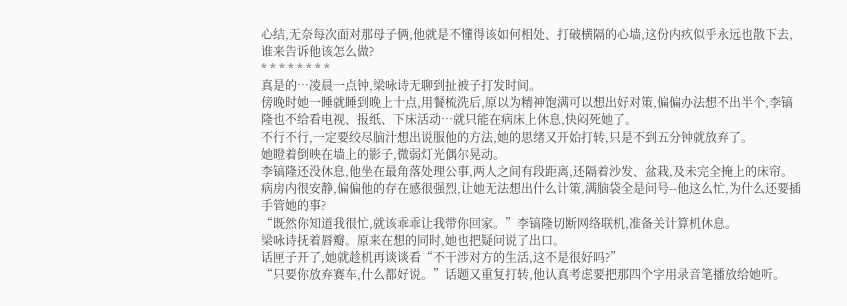心结,无奈每次面对那母子俩,他就是不懂得该如何相处、打破横隔的心墙,这份内疚似乎永远也散下去,谁来告诉他该怎么做?
* * * * * * * *
真是的…凌晨一点钟,梁咏诗无聊到扯被子打发时间。
傍晚时她一睡就睡到晚上十点,用餐梳洗后,原以为精神饱满可以想出好对策,偏偏办法想不出半个,李镐隆也不给看电视、报纸、下床活动…就只能在病床上休息,快闷死她了。
不行不行,一定要绞尽脑汁想出说服他的方法,她的思绪又开始打转,只是不到五分钟就放弃了。
她瞪着倒映在墙上的影子,微弱灯光偶尔晃动。
李镐隆还没休息,他坐在最角落处理公事,两人之间有段距离,还隔着沙发、盆栽,及未完全掩上的床帘。
病房内很安静,偏偏他的存在感很强烈,让她无法想出什么计策,满脑袋全是问号--他这么忙,为什么还要插手管她的事?
“既然你知道我很忙,就该乖乖让我带你回家。”李镐隆切断网络联机,准备关计算机休息。
梁咏诗抚着唇瓣。原来在想的同时,她也把疑问说了出口。
话匣子开了,她就趁机再谈谈看“不干涉对方的生活,这不是很好吗?”
“只要你放弃赛车,什么都好说。”话题又重复打转,他认真考虑要把那四个字用录音笔播放给她听。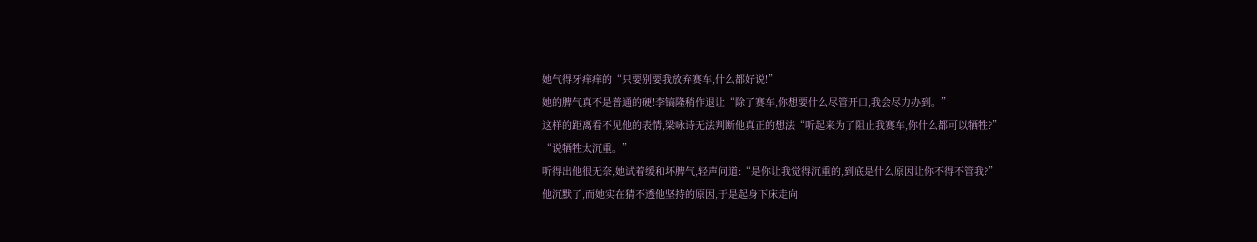她气得牙痒痒的“只要别要我放弃赛车,什么都好说!”
她的脾气真不是普通的硬!李镐隆稍作退让“除了赛车,你想要什么尽管开口,我会尽力办到。”
这样的距离看不见他的表情,梁咏诗无法判断他真正的想法“听起来为了阻止我赛车,你什么都可以牺牲?”
“说牺牲太沉重。”
听得出他很无奈,她试着缓和坏脾气,轻声问道:“是你让我觉得沉重的,到底是什么原因让你不得不管我?”
他沉默了,而她实在猜不透他坚持的原因,于是起身下床走向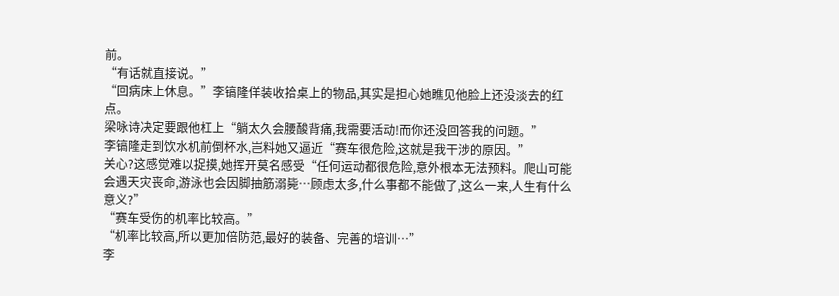前。
“有话就直接说。”
“回病床上休息。”李镐隆佯装收拾桌上的物品,其实是担心她瞧见他脸上还没淡去的红点。
梁咏诗决定要跟他杠上“躺太久会腰酸背痛,我需要活动!而你还没回答我的问题。”
李镐隆走到饮水机前倒杯水,岂料她又逼近“赛车很危险,这就是我干涉的原因。”
关心?这感觉难以捉摸,她挥开莫名感受“任何运动都很危险,意外根本无法预料。爬山可能会遇天灾丧命,游泳也会因脚抽筋溺毙…顾虑太多,什么事都不能做了,这么一来,人生有什么意义?”
“赛车受伤的机率比较高。”
“机率比较高,所以更加倍防范,最好的装备、完善的培训…”
李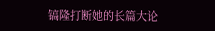镐隆打断她的长篇大论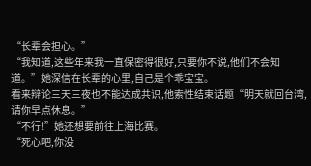“长辈会担心。”
“我知道,这些年来我一直保密得很好,只要你不说,他们不会知道。”她深信在长辈的心里,自己是个乖宝宝。
看来辩论三天三夜也不能达成共识,他索性结束话题“明天就回台湾,请你早点休息。”
“不行!”她还想要前往上海比赛。
“死心吧,你没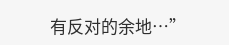有反对的余地…”